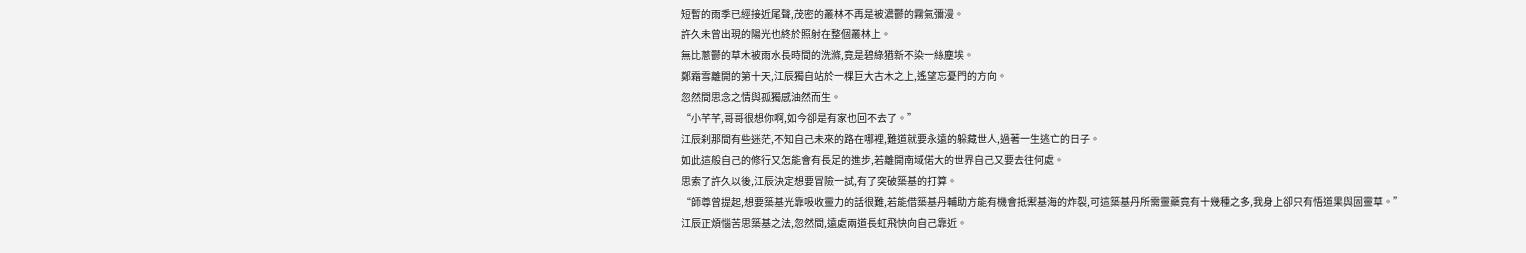短暫的雨季已經接近尾聲,茂密的叢林不再是被濃鬱的霧氣彌漫。
許久未曾出現的陽光也終於照射在整個叢林上。
無比蔥鬱的草木被雨水長時間的洗滌,竟是碧綠猶新不染一絲塵埃。
鄭霜雪離開的第十天,江辰獨自站於一棵巨大古木之上,遙望忘憂門的方向。
忽然間思念之情與孤獨感油然而生。
“小芊芊,哥哥很想你啊,如今卻是有家也回不去了。”
江辰刹那間有些迷茫,不知自己未來的路在哪裡,難道就要永遠的躲藏世人,過著一生逃亡的日子。
如此這般自己的修行又怎能會有長足的進步,若離開南域偌大的世界自己又要去往何處。
思索了許久以後,江辰決定想要冒險一試,有了突破築基的打算。
“師尊曾提起,想要築基光靠吸收靈力的話很難,若能借築基丹輔助方能有機會抵禦基海的炸裂,可這築基丹所需靈藥竟有十幾種之多,我身上卻只有悟道果與固靈草。”
江辰正煩惱苦思築基之法,忽然間,遠處兩道長虹飛快向自己靠近。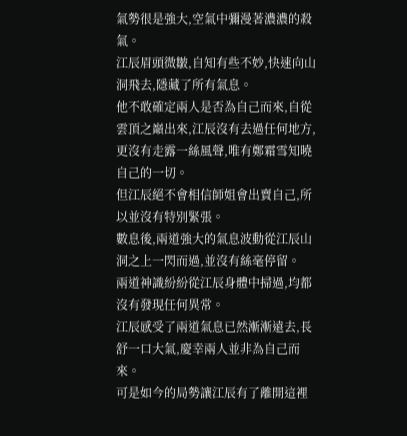氣勢很是強大,空氣中彌漫著濃濃的殺氣。
江辰眉頭微皺,自知有些不妙,快速向山洞飛去,隱藏了所有氣息。
他不敢確定兩人是否為自己而來,自從雲頂之巔出來,江辰沒有去過任何地方,更沒有走露一絲風聲,唯有鄭霜雪知曉自己的一切。
但江辰絕不會相信師姐會出賣自己,所以並沒有特別緊張。
數息後,兩道強大的氣息波動從江辰山洞之上一閃而過,並沒有絲毫停留。
兩道神識紛紛從江辰身體中掃過,均都沒有發現任何異常。
江辰感受了兩道氣息已然漸漸遠去,長舒一口大氣,慶幸兩人並非為自己而來。
可是如今的局勢讓江辰有了離開這裡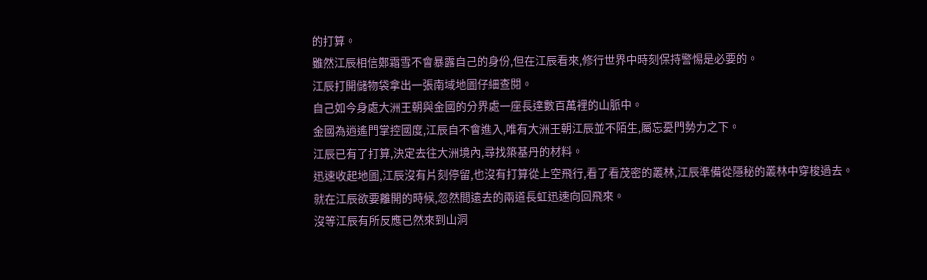的打算。
雖然江辰相信鄭霜雪不會暴露自己的身份,但在江辰看來,修行世界中時刻保持警惕是必要的。
江辰打開儲物袋拿出一張南域地圖仔細查閱。
自己如今身處大洲王朝與金國的分界處一座長達數百萬裡的山脈中。
金國為逍遙門掌控國度,江辰自不會進入,唯有大洲王朝江辰並不陌生,屬忘憂門勢力之下。
江辰已有了打算,決定去往大洲境內,尋找築基丹的材料。
迅速收起地圖,江辰沒有片刻停留,也沒有打算從上空飛行,看了看茂密的叢林,江辰準備從隱秘的叢林中穿梭過去。
就在江辰欲要離開的時候,忽然間遠去的兩道長虹迅速向回飛來。
沒等江辰有所反應已然來到山洞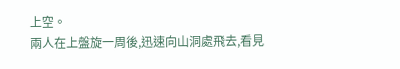上空。
兩人在上盤旋一周後,迅速向山洞處飛去,看見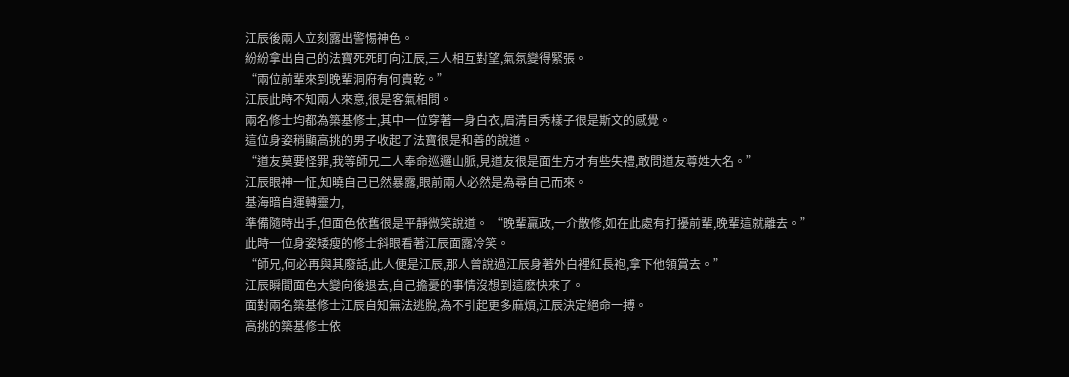江辰後兩人立刻露出警惕神色。
紛紛拿出自己的法寶死死盯向江辰,三人相互對望,氣氛變得緊張。
“兩位前輩來到晚輩洞府有何貴乾。”
江辰此時不知兩人來意,很是客氣相問。
兩名修士均都為築基修士,其中一位穿著一身白衣,眉清目秀樣子很是斯文的感覺。
這位身姿稍顯高挑的男子收起了法寶很是和善的說道。
“道友莫要怪罪,我等師兄二人奉命巡邏山脈,見道友很是面生方才有些失禮,敢問道友尊姓大名。”
江辰眼神一怔,知曉自己已然暴露,眼前兩人必然是為尋自己而來。
基海暗自運轉靈力,
準備隨時出手,但面色依舊很是平靜微笑說道。 “晚輩贏政,一介散修,如在此處有打擾前輩,晚輩這就離去。”
此時一位身姿矮瘦的修士斜眼看著江辰面露冷笑。
“師兄,何必再與其廢話,此人便是江辰,那人曾說過江辰身著外白裡紅長袍,拿下他領賞去。”
江辰瞬間面色大變向後退去,自己擔憂的事情沒想到這麽快來了。
面對兩名築基修士江辰自知無法逃脫,為不引起更多麻煩,江辰決定絕命一搏。
高挑的築基修士依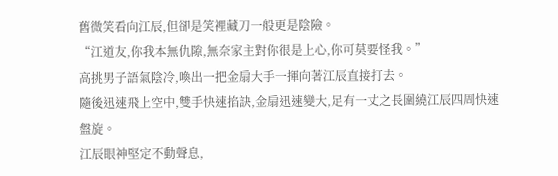舊微笑看向江辰,但卻是笑裡藏刀一般更是陰險。
“江道友,你我本無仇隙,無奈家主對你很是上心,你可莫要怪我。”
高挑男子語氣陰冷,喚出一把金扇大手一揮向著江辰直接打去。
隨後迅速飛上空中,雙手快速掐訣,金扇迅速變大,足有一丈之長圍繞江辰四周快速盤旋。
江辰眼神堅定不動聲息,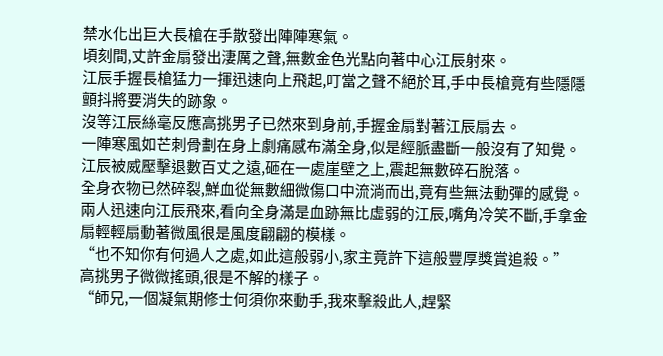禁水化出巨大長槍在手散發出陣陣寒氣。
頃刻間,丈許金扇發出淒厲之聲,無數金色光點向著中心江辰射來。
江辰手握長槍猛力一揮迅速向上飛起,叮當之聲不絕於耳,手中長槍竟有些隱隱顫抖將要消失的跡象。
沒等江辰絲毫反應高挑男子已然來到身前,手握金扇對著江辰扇去。
一陣寒風如芒刺骨劃在身上劇痛感布滿全身,似是經脈盡斷一般沒有了知覺。
江辰被威壓擊退數百丈之遠,砸在一處崖壁之上,震起無數碎石脫落。
全身衣物已然碎裂,鮮血從無數細微傷口中流淌而出,竟有些無法動彈的感覺。
兩人迅速向江辰飛來,看向全身滿是血跡無比虛弱的江辰,嘴角冷笑不斷,手拿金扇輕輕扇動著微風很是風度翩翩的模樣。
“也不知你有何過人之處,如此這般弱小,家主竟許下這般豐厚獎賞追殺。”
高挑男子微微搖頭,很是不解的樣子。
“師兄,一個凝氣期修士何須你來動手,我來擊殺此人,趕緊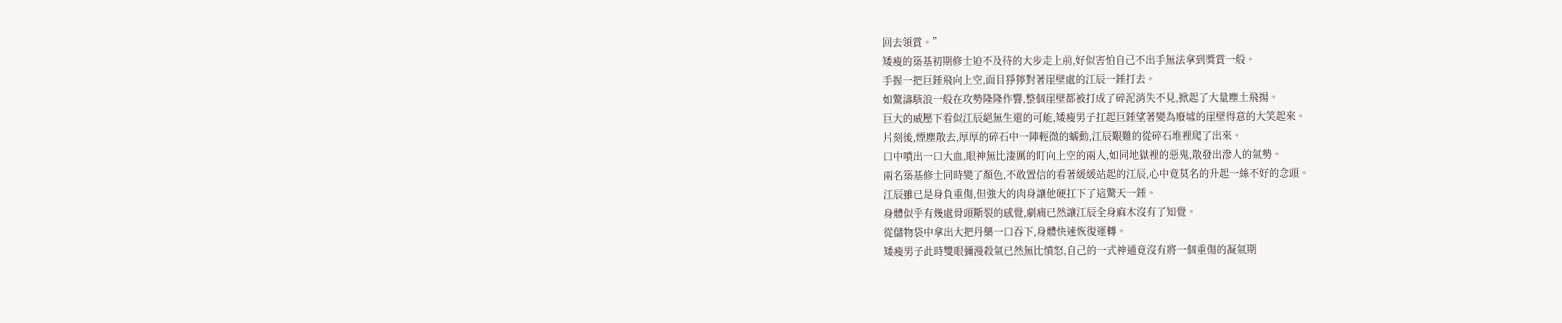回去領賞。”
矮瘦的築基初期修士迫不及待的大步走上前,好似害怕自己不出手無法拿到獎賞一般。
手握一把巨錘飛向上空,面目猙獰對著崖壁處的江辰一錘打去。
如驚濤駭浪一般在攻勢隆隆作響,整個崖壁都被打成了碎泥消失不見,掀起了大量塵土飛揚。
巨大的威壓下看似江辰絕無生還的可能,矮瘦男子扛起巨錘望著變為廢墟的崖壁得意的大笑起來。
片刻後,煙塵散去,厚厚的碎石中一陣輕微的蠕動,江辰艱難的從碎石堆裡爬了出來。
口中噴出一口大血,眼神無比淒厲的盯向上空的兩人,如同地獄裡的惡鬼,散發出滲人的氣勢。
兩名築基修士同時變了顏色,不敢置信的看著緩緩站起的江辰,心中竟莫名的升起一絲不好的念頭。
江辰雖已是身負重傷,但強大的肉身讓他硬扛下了這驚天一錘。
身體似乎有幾處骨頭斷裂的感覺,劇痛已然讓江辰全身麻木沒有了知覺。
從儲物袋中拿出大把丹藥一口吞下,身體快速恢復運轉。
矮瘦男子此時雙眼彌漫殺氣已然無比憤怒,自己的一式神通竟沒有將一個重傷的凝氣期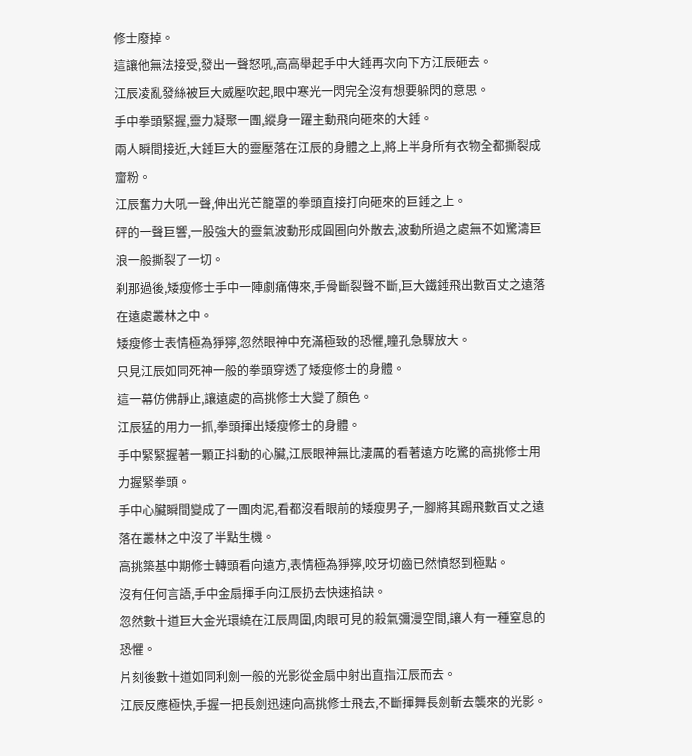修士廢掉。
這讓他無法接受,發出一聲怒吼,高高舉起手中大錘再次向下方江辰砸去。
江辰凌亂發絲被巨大威壓吹起,眼中寒光一閃完全沒有想要躲閃的意思。
手中拳頭緊握,靈力凝聚一團,縱身一躍主動飛向砸來的大錘。
兩人瞬間接近,大錘巨大的靈壓落在江辰的身體之上,將上半身所有衣物全都撕裂成齏粉。
江辰奮力大吼一聲,伸出光芒籠罩的拳頭直接打向砸來的巨錘之上。
砰的一聲巨響,一股強大的靈氣波動形成圓圈向外散去,波動所過之處無不如驚濤巨浪一般撕裂了一切。
刹那過後,矮瘦修士手中一陣劇痛傳來,手骨斷裂聲不斷,巨大鐵錘飛出數百丈之遠落在遠處叢林之中。
矮瘦修士表情極為猙獰,忽然眼神中充滿極致的恐懼,瞳孔急驟放大。
只見江辰如同死神一般的拳頭穿透了矮瘦修士的身體。
這一幕仿佛靜止,讓遠處的高挑修士大變了顏色。
江辰猛的用力一抓,拳頭揮出矮瘦修士的身體。
手中緊緊握著一顆正抖動的心臟,江辰眼神無比淒厲的看著遠方吃驚的高挑修士用力握緊拳頭。
手中心臟瞬間變成了一團肉泥,看都沒看眼前的矮瘦男子,一腳將其踢飛數百丈之遠落在叢林之中沒了半點生機。
高挑築基中期修士轉頭看向遠方,表情極為猙獰,咬牙切齒已然憤怒到極點。
沒有任何言語,手中金扇揮手向江辰扔去快速掐訣。
忽然數十道巨大金光環繞在江辰周圍,肉眼可見的殺氣彌漫空間,讓人有一種窒息的恐懼。
片刻後數十道如同利劍一般的光影從金扇中射出直指江辰而去。
江辰反應極快,手握一把長劍迅速向高挑修士飛去,不斷揮舞長劍斬去襲來的光影。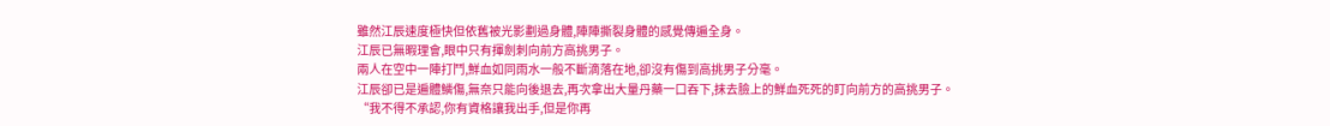雖然江辰速度極快但依舊被光影劃過身體,陣陣撕裂身體的感覺傳遍全身。
江辰已無暇理會,眼中只有揮劍刺向前方高挑男子。
兩人在空中一陣打鬥,鮮血如同雨水一般不斷滴落在地,卻沒有傷到高挑男子分毫。
江辰卻已是遍體鱗傷,無奈只能向後退去,再次拿出大量丹藥一口吞下,抹去臉上的鮮血死死的盯向前方的高挑男子。
“我不得不承認,你有資格讓我出手,但是你再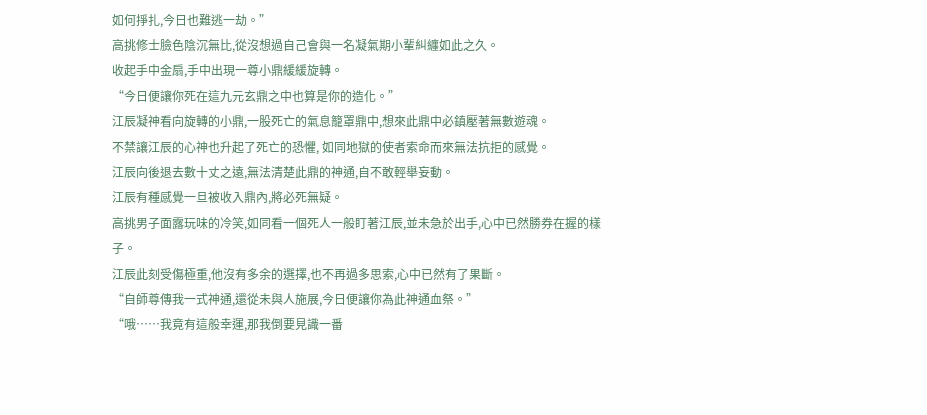如何掙扎,今日也難逃一劫。”
高挑修士臉色陰沉無比,從沒想過自己會與一名凝氣期小輩糾纏如此之久。
收起手中金扇,手中出現一尊小鼎緩緩旋轉。
“今日便讓你死在這九元玄鼎之中也算是你的造化。”
江辰凝神看向旋轉的小鼎,一股死亡的氣息籠罩鼎中,想來此鼎中必鎮壓著無數遊魂。
不禁讓江辰的心神也升起了死亡的恐懼, 如同地獄的使者索命而來無法抗拒的感覺。
江辰向後退去數十丈之遠,無法清楚此鼎的神通,自不敢輕舉妄動。
江辰有種感覺一旦被收入鼎內,將必死無疑。
高挑男子面露玩味的冷笑,如同看一個死人一般盯著江辰,並未急於出手,心中已然勝券在握的樣子。
江辰此刻受傷極重,他沒有多余的選擇,也不再過多思索,心中已然有了果斷。
“自師尊傳我一式神通,還從未與人施展,今日便讓你為此神通血祭。”
“哦……我竟有這般幸運,那我倒要見識一番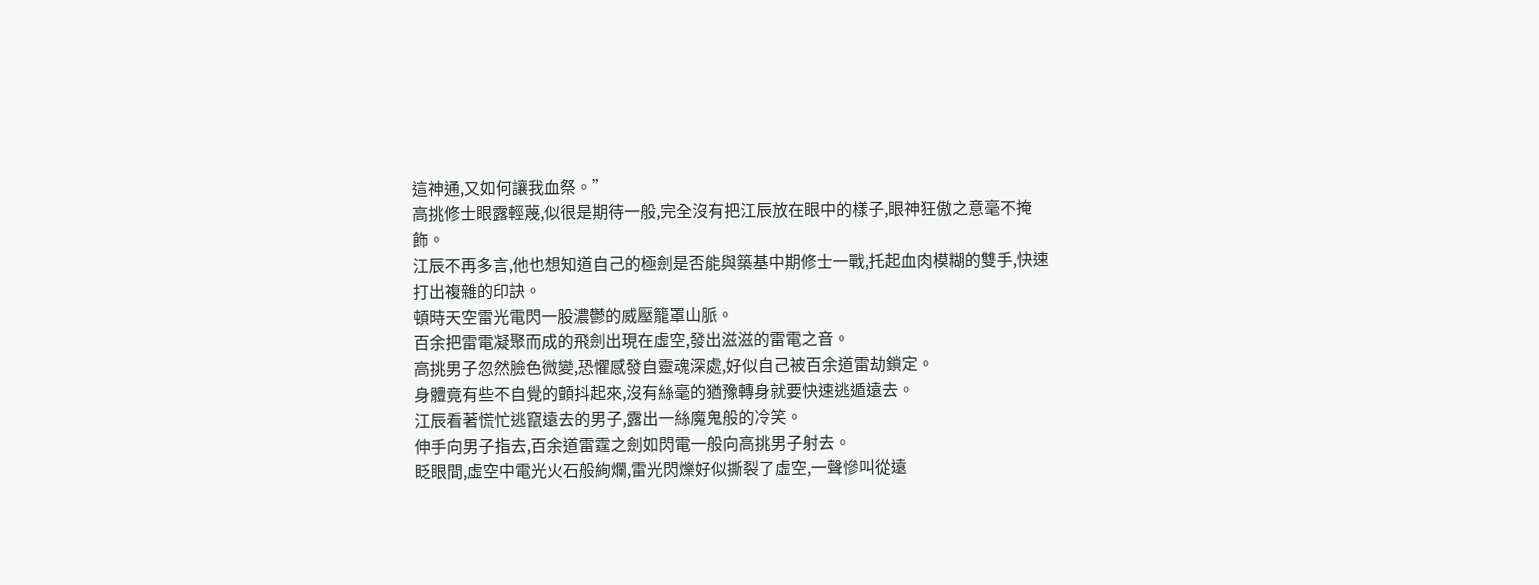這神通,又如何讓我血祭。”
高挑修士眼露輕蔑,似很是期待一般,完全沒有把江辰放在眼中的樣子,眼神狂傲之意毫不掩飾。
江辰不再多言,他也想知道自己的極劍是否能與築基中期修士一戰,托起血肉模糊的雙手,快速打出複雜的印訣。
頓時天空雷光電閃一股濃鬱的威壓籠罩山脈。
百余把雷電凝聚而成的飛劍出現在虛空,發出滋滋的雷電之音。
高挑男子忽然臉色微變,恐懼感發自靈魂深處,好似自己被百余道雷劫鎖定。
身體竟有些不自覺的顫抖起來,沒有絲毫的猶豫轉身就要快速逃遁遠去。
江辰看著慌忙逃竄遠去的男子,露出一絲魔鬼般的冷笑。
伸手向男子指去,百余道雷霆之劍如閃電一般向高挑男子射去。
眨眼間,虛空中電光火石般絢爛,雷光閃爍好似撕裂了虛空,一聲慘叫從遠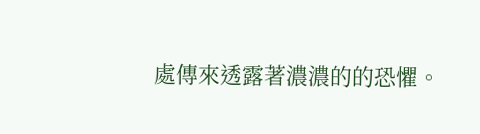處傳來透露著濃濃的的恐懼。